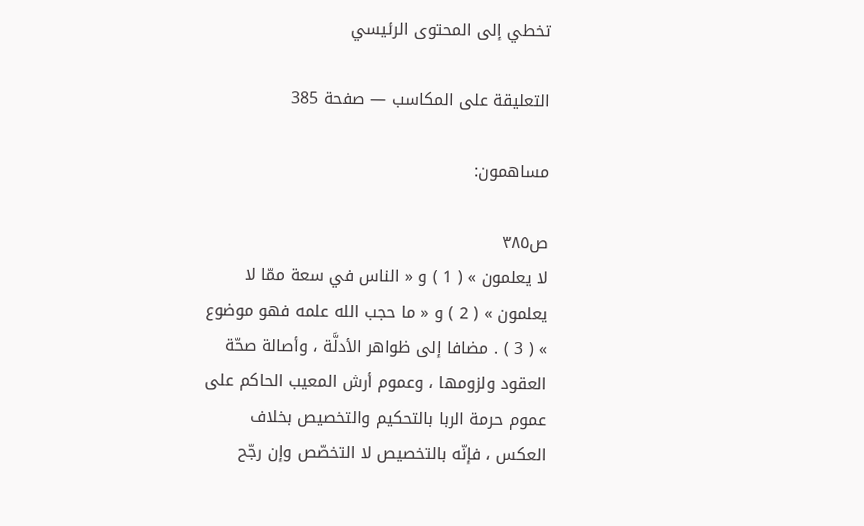تخطي إلى المحتوى الرئيسي

التعليقة على المكاسب — صفحة 385

مساهمون:

ص٣٨٥
لا يعلمون » ( 1 ) و « الناس في سعة ممّا لا يعلمون » ( 2 ) و « ما حجب الله علمه فهو موضوع » ( 3 ) . مضافا إلى ظواهر الأدلَّة ، وأصالة صحّة العقود ولزومها ، وعموم أرش المعيب الحاكم على عموم حرمة الربا بالتحكيم والتخصيص بخلاف العكس ، فإنّه بالتخصيص لا التخصّص وإن رجّح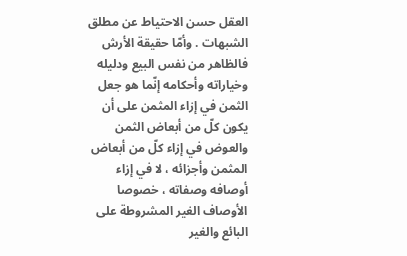العقل حسن الاحتياط عن مطلق الشبهات . وأمّا حقيقة الأرش فالظاهر من نفس البيع ودليله وخياراته وأحكامه إنّما هو جعل الثمن في إزاء المثمن على أن يكون كلّ من أبعاض الثمن والعوض في إزاء كلّ من أبعاض المثمن وأجزائه ، لا في إزاء أوصافه وصفاته ، خصوصا الأوصاف الغير المشروطة على البائع والغير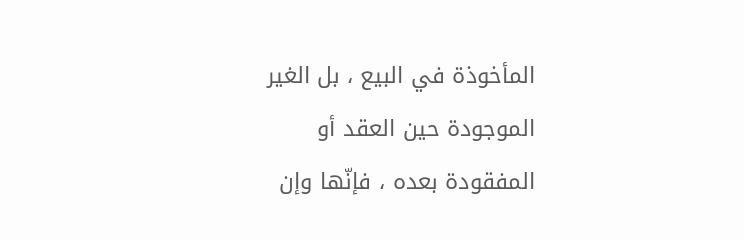المأخوذة في البيع ، بل الغير الموجودة حين العقد أو المفقودة بعده ، فإنّها وإن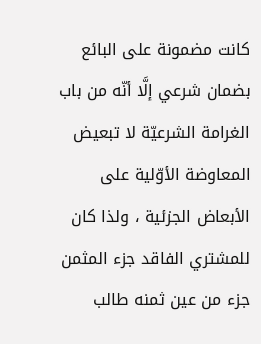كانت مضمونة على البائع بضمان شرعي إلَّا أنّه من باب الغرامة الشرعيّة لا تبعيض المعاوضة الأوّلية على الأبعاض الجزئية ، ولذا كان للمشتري الفاقد جزء المثمن جزء من عين ثمنه طالب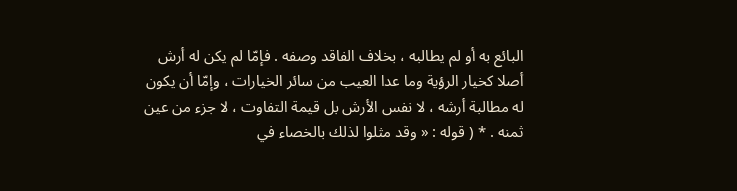البائع به أو لم يطالبه ، بخلاف الفاقد وصفه . فإمّا لم يكن له أرش أصلا كخيار الرؤية وما عدا العيب من سائر الخيارات ، وإمّا أن يكون له مطالبة أرشه ، لا نفس الأرش بل قيمة التفاوت ، لا جزء من عين ثمنه . * ( قوله : « وقد مثلوا لذلك بالخصاء في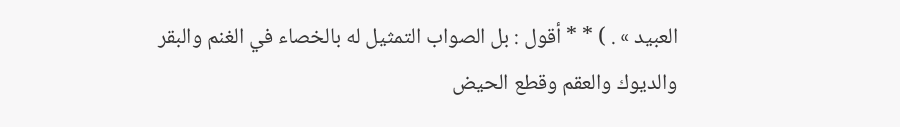العبيد » . ) * * أقول : بل الصواب التمثيل له بالخصاء في الغنم والبقر والديوك والعقم وقطع الحيض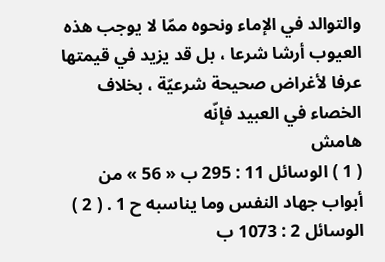والتوالد في الإماء ونحوه ممّا لا يوجب هذه العيوب أرشا شرعا ، بل قد يزيد في قيمتها عرفا لأغراض صحيحة شرعيّة ، بخلاف الخصاء في العبيد فإنّه
هامش
( 1 ) الوسائل 11 : 295 ب « 56 » من أبواب جهاد النفس وما يناسبه ح 1 . ( 2 ) الوسائل 2 : 1073 ب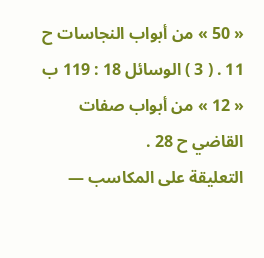« 50 » من أبواب النجاسات ح 11 . ( 3 ) الوسائل 18 : 119 ب « 12 » من أبواب صفات القاضي ح 28 .
التعليقة على المكاسب —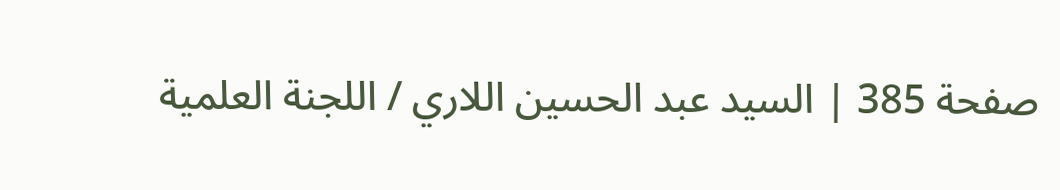صفحة 385 | السيد عبد الحسين اللاري / اللجنة العلمية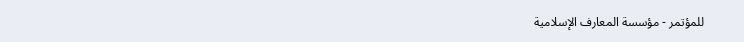للمؤتمر - مؤسسة المعارف الإسلامية